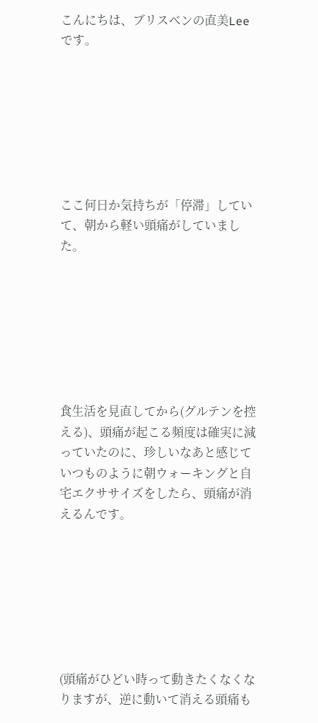こんにちは、ブリスベンの直美Leeです。







ここ何日か気持ちが「停滞」していて、朝から軽い頭痛がしていました。







食生活を見直してから(グルテンを控える)、頭痛が起こる頻度は確実に減っていたのに、珍しいなあと感じていつものように朝ウォーキングと自宅エクササイズをしたら、頭痛が消えるんです。







(頭痛がひどい時って動きたくなくなりますが、逆に動いて消える頭痛も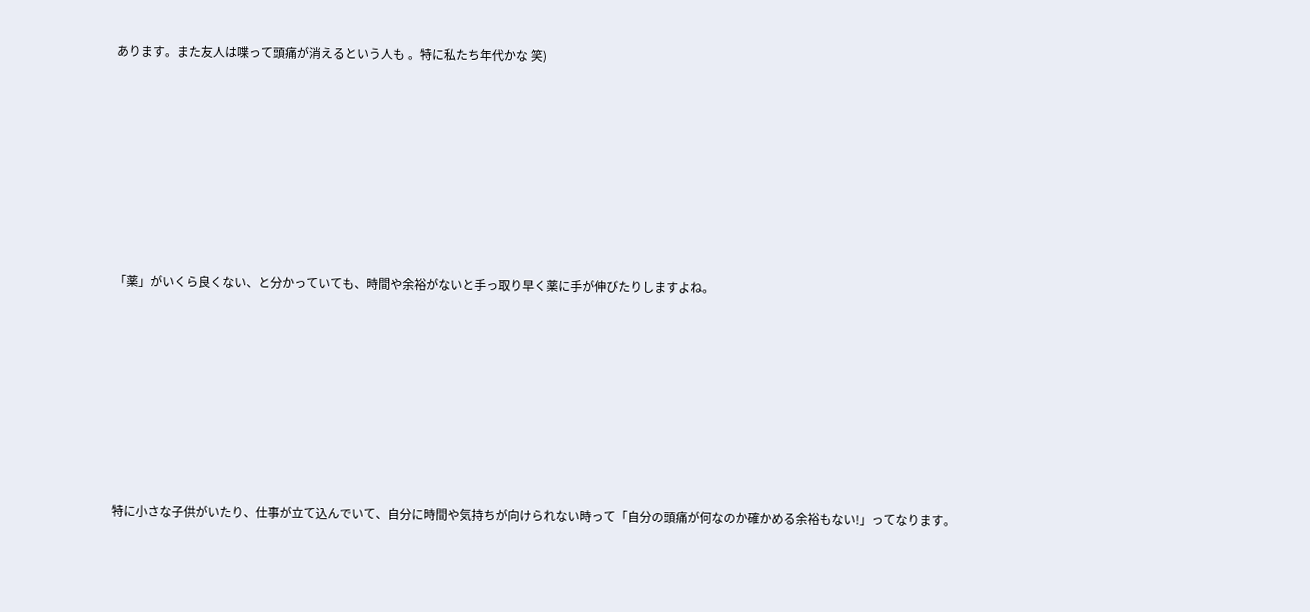あります。また友人は喋って頭痛が消えるという人も 。特に私たち年代かな 笑)









「薬」がいくら良くない、と分かっていても、時間や余裕がないと手っ取り早く薬に手が伸びたりしますよね。









特に小さな子供がいたり、仕事が立て込んでいて、自分に時間や気持ちが向けられない時って「自分の頭痛が何なのか確かめる余裕もない!」ってなります。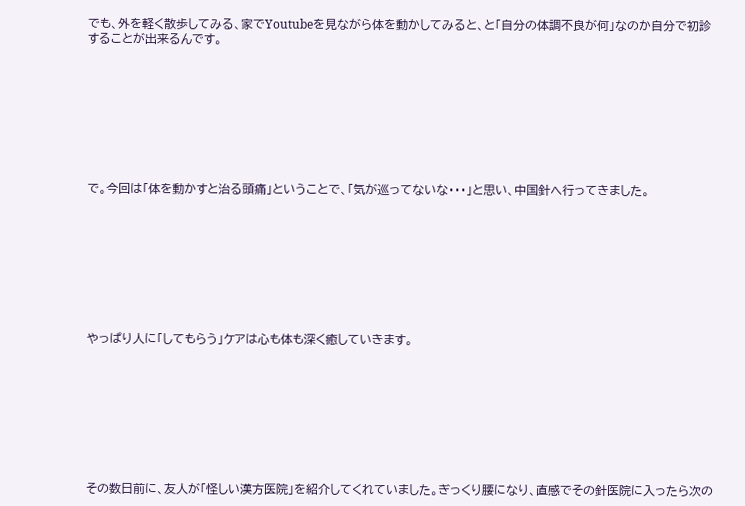でも、外を軽く散歩してみる、家でYoutubeを見ながら体を動かしてみると、と「自分の体調不良が何」なのか自分で初診することが出来るんです。









で。今回は「体を動かすと治る頭痛」ということで、「気が巡ってないな・・・」と思い、中国針へ行ってきました。









やっぱり人に「してもらう」ケアは心も体も深く癒していきます。









その数日前に、友人が「怪しい漢方医院」を紹介してくれていました。ぎっくり腰になり、直感でその針医院に入ったら次の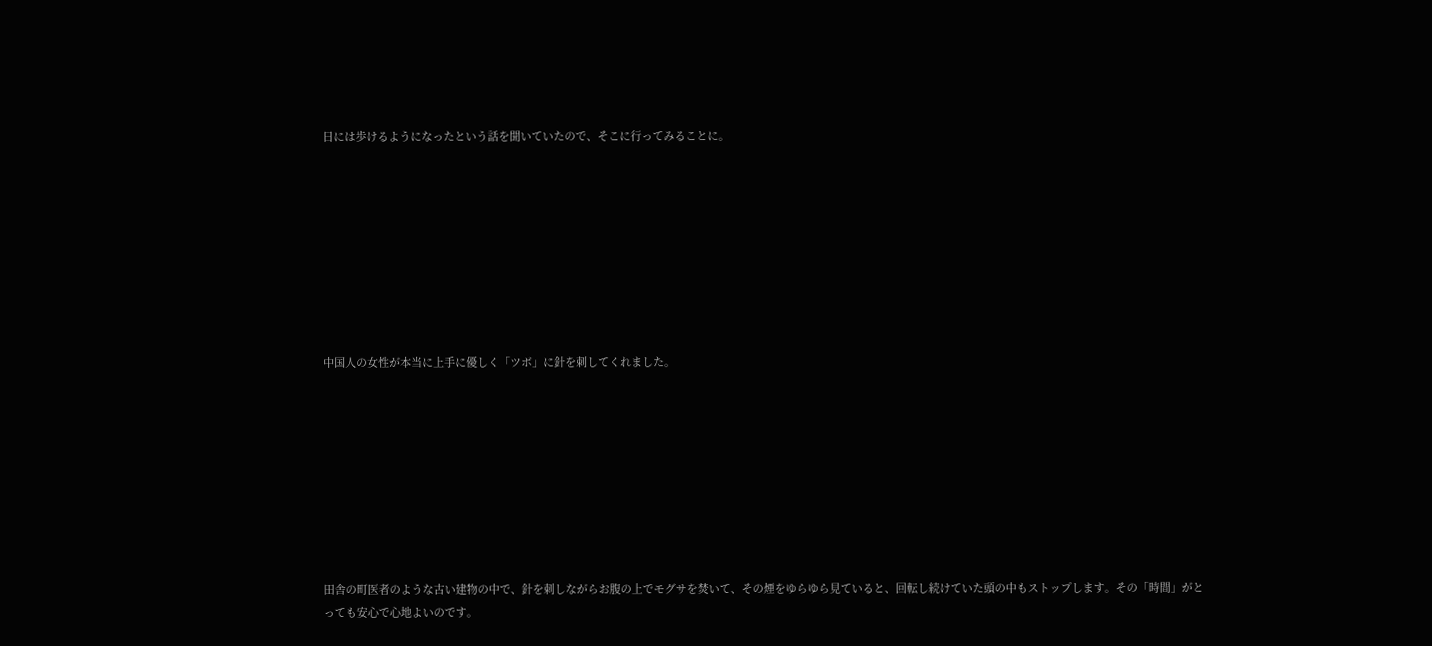日には歩けるようになったという話を聞いていたので、そこに行ってみることに。









中国人の女性が本当に上手に優しく「ツボ」に針を刺してくれました。









田舎の町医者のような古い建物の中で、針を刺しながらお腹の上でモグサを焚いて、その煙をゆらゆら見ていると、回転し続けていた頭の中もストップします。その「時間」がとっても安心で心地よいのです。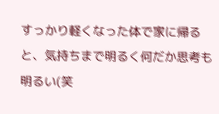すっかり軽くなった体で家に帰ると、気持ちまで明るく何だか思考も明るい(笑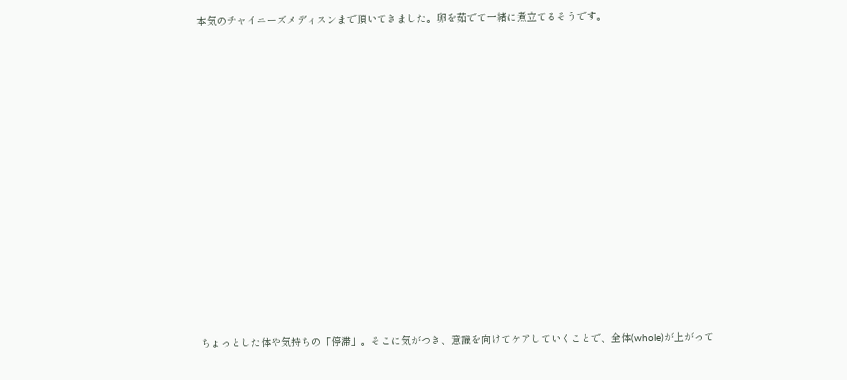本気のチャイニーズメディスンまで頂いてきました。卵を茹でて一緒に煮立てるそうです。













ちょっとした体や気持ちの「停滞」。そこに気がつき、意識を向けてケアしていくことで、全体(whole)が上がって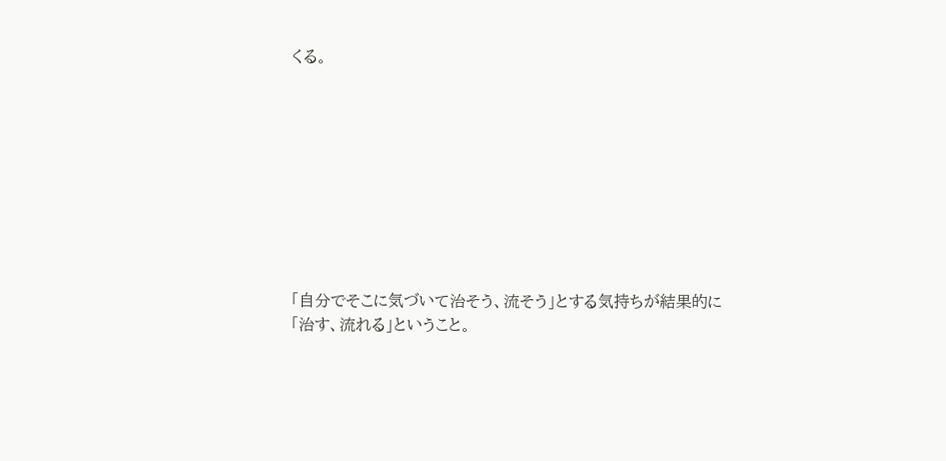くる。









「自分でそこに気づいて治そう、流そう」とする気持ちが結果的に「治す、流れる」ということ。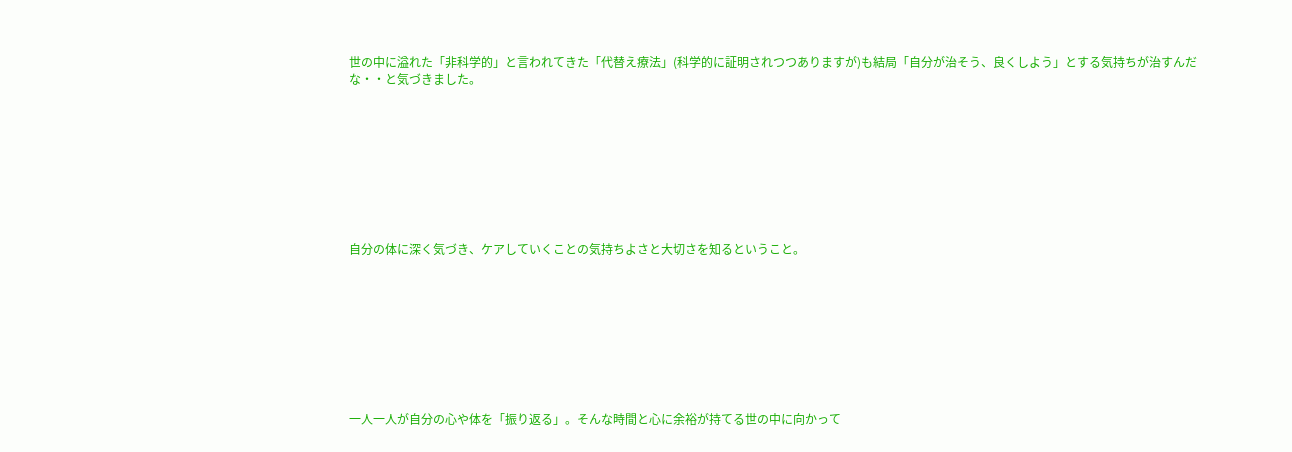世の中に溢れた「非科学的」と言われてきた「代替え療法」(科学的に証明されつつありますが)も結局「自分が治そう、良くしよう」とする気持ちが治すんだな・・と気づきました。









自分の体に深く気づき、ケアしていくことの気持ちよさと大切さを知るということ。









一人一人が自分の心や体を「振り返る」。そんな時間と心に余裕が持てる世の中に向かって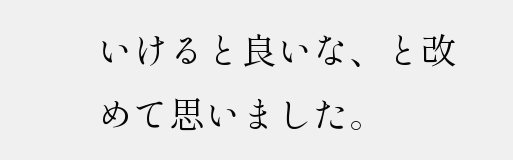いけると良いな、と改めて思いました。